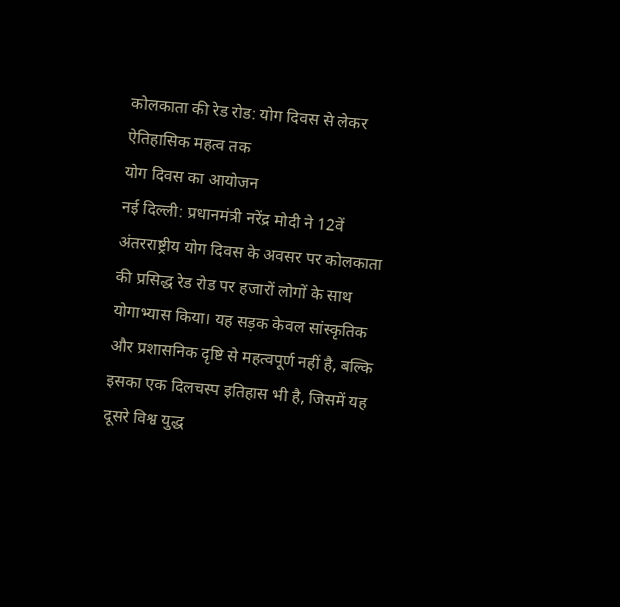कोलकाता की रेड रोड: योग दिवस से लेकर ऐतिहासिक महत्व तक
योग दिवस का आयोजन
नई दिल्ली: प्रधानमंत्री नरेंद्र मोदी ने 12वें अंतरराष्ट्रीय योग दिवस के अवसर पर कोलकाता की प्रसिद्ध रेड रोड पर हजारों लोगों के साथ योगाभ्यास किया। यह सड़क केवल सांस्कृतिक और प्रशासनिक दृष्टि से महत्वपूर्ण नहीं है, बल्कि इसका एक दिलचस्प इतिहास भी है, जिसमें यह दूसरे विश्व युद्ध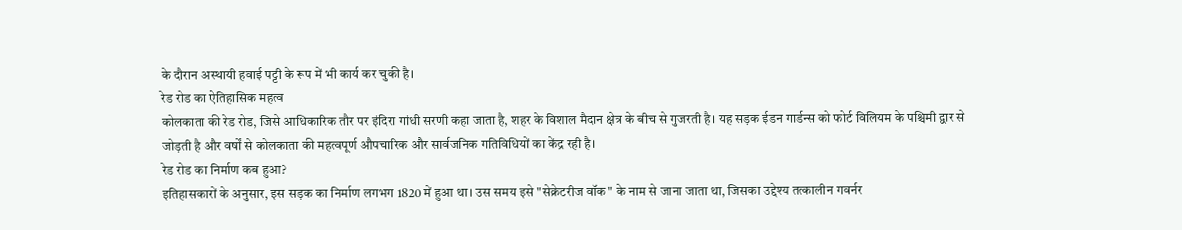के दौरान अस्थायी हवाई पट्टी के रूप में भी कार्य कर चुकी है।
रेड रोड का ऐतिहासिक महत्व
कोलकाता की रेड रोड, जिसे आधिकारिक तौर पर इंदिरा गांधी सरणी कहा जाता है, शहर के विशाल मैदान क्षेत्र के बीच से गुजरती है। यह सड़क ईडन गार्डन्स को फोर्ट विलियम के पश्चिमी द्वार से जोड़ती है और वर्षों से कोलकाता की महत्वपूर्ण औपचारिक और सार्वजनिक गतिविधियों का केंद्र रही है।
रेड रोड का निर्माण कब हुआ?
इतिहासकारों के अनुसार, इस सड़क का निर्माण लगभग 1820 में हुआ था। उस समय इसे "सेक्रेटरीज वॉक" के नाम से जाना जाता था, जिसका उद्देश्य तत्कालीन गवर्नर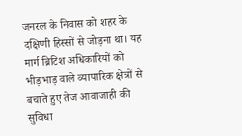जनरल के निवास को शहर के दक्षिणी हिस्सों से जोड़ना था। यह मार्ग ब्रिटिश अधिकारियों को भीड़भाड़ वाले व्यापारिक क्षेत्रों से बचाते हुए तेज आवाजाही की सुविधा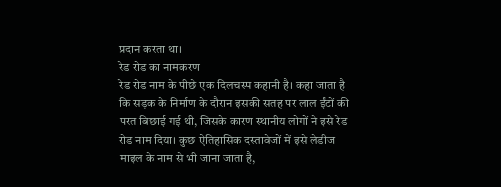प्रदान करता था।
रेड रोड का नामकरण
रेड रोड नाम के पीछे एक दिलचस्प कहानी है। कहा जाता है कि सड़क के निर्माण के दौरान इसकी सतह पर लाल ईंटों की परत बिछाई गई थी, जिसके कारण स्थानीय लोगों ने इसे रेड रोड नाम दिया। कुछ ऐतिहासिक दस्तावेजों में इसे लेडीज माइल के नाम से भी जाना जाता है,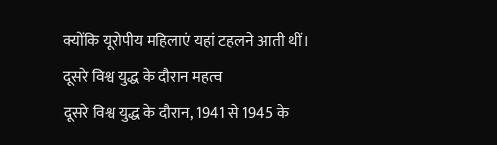क्योंकि यूरोपीय महिलाएं यहां टहलने आती थीं।
दूसरे विश्व युद्ध के दौरान महत्व
दूसरे विश्व युद्ध के दौरान, 1941 से 1945 के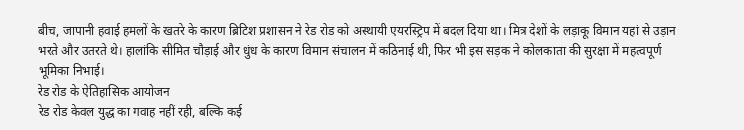बीच, जापानी हवाई हमलों के खतरे के कारण ब्रिटिश प्रशासन ने रेड रोड को अस्थायी एयरस्ट्रिप में बदल दिया था। मित्र देशों के लड़ाकू विमान यहां से उड़ान भरते और उतरते थे। हालांकि सीमित चौड़ाई और धुंध के कारण विमान संचालन में कठिनाई थी, फिर भी इस सड़क ने कोलकाता की सुरक्षा में महत्वपूर्ण भूमिका निभाई।
रेड रोड के ऐतिहासिक आयोजन
रेड रोड केवल युद्ध का गवाह नहीं रही, बल्कि कई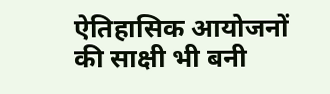ऐतिहासिक आयोजनों की साक्षी भी बनी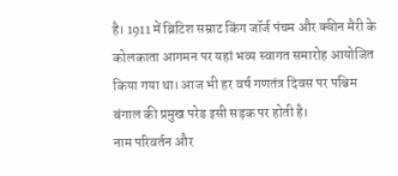है। 1911 में ब्रिटिश सम्राट किंग जॉर्ज पंचम और क्वीन मैरी के कोलकाता आगमन पर यहां भव्य स्वागत समारोह आयोजित किया गया था। आज भी हर वर्ष गणतंत्र दिवस पर पश्चिम बंगाल की प्रमुख परेड इसी सड़क पर होती है।
नाम परिवर्तन और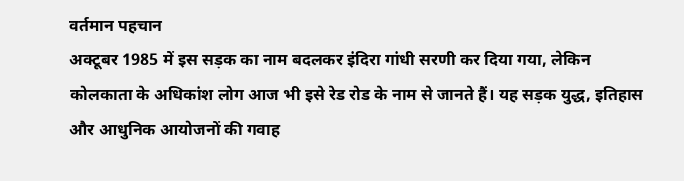वर्तमान पहचान
अक्टूबर 1985 में इस सड़क का नाम बदलकर इंदिरा गांधी सरणी कर दिया गया, लेकिन कोलकाता के अधिकांश लोग आज भी इसे रेड रोड के नाम से जानते हैं। यह सड़क युद्ध, इतिहास और आधुनिक आयोजनों की गवाह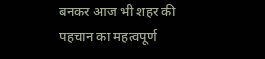बनकर आज भी शहर की पहचान का महत्वपूर्ण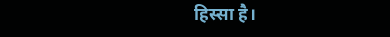हिस्सा है।